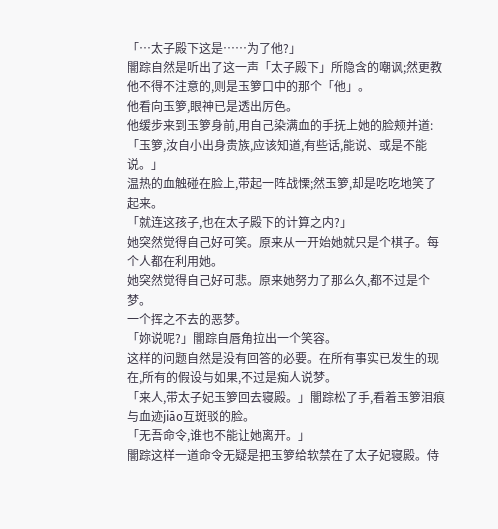「…太子殿下这是……为了他?」
闇踪自然是听出了这一声「太子殿下」所隐含的嘲讽;然更教他不得不注意的,则是玉箩口中的那个「他」。
他看向玉箩,眼神已是透出厉色。
他缓步来到玉箩身前,用自己染满血的手抚上她的脸颊并道:「玉箩,汝自小出身贵族,应该知道,有些话,能说、或是不能说。」
温热的血触碰在脸上,带起一阵战慄;然玉箩,却是吃吃地笑了起来。
「就连这孩子,也在太子殿下的计算之内?」
她突然觉得自己好可笑。原来从一开始她就只是个棋子。每个人都在利用她。
她突然觉得自己好可悲。原来她努力了那么久,都不过是个梦。
一个挥之不去的恶梦。
「妳说呢?」闇踪自唇角拉出一个笑容。
这样的问题自然是没有回答的必要。在所有事实已发生的现在,所有的假设与如果,不过是痴人说梦。
「来人,带太子妃玉箩回去寝殿。」闇踪松了手,看着玉箩泪痕与血迹jiāo互斑驳的脸。
「无吾命令,谁也不能让她离开。」
闇踪这样一道命令无疑是把玉箩给软禁在了太子妃寝殿。侍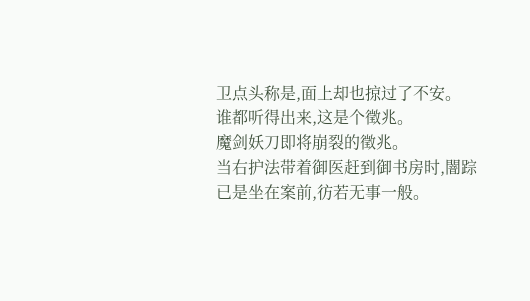卫点头称是,面上却也掠过了不安。
谁都听得出来,这是个徵兆。
魔剑妖刀即将崩裂的徵兆。
当右护法带着御医赶到御书房时,闇踪已是坐在案前,彷若无事一般。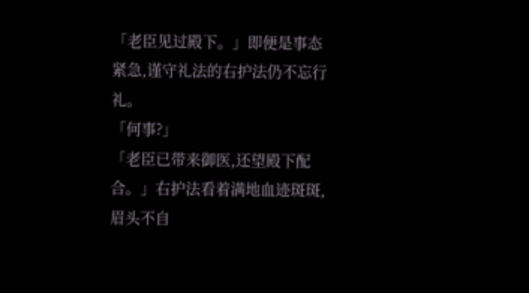「老臣见过殿下。」即便是事态紧急,谨守礼法的右护法仍不忘行礼。
「何事?」
「老臣已带来御医,还望殿下配合。」右护法看着满地血迹斑斑,眉头不自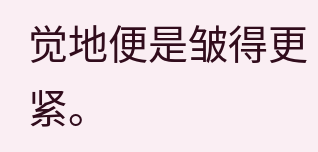觉地便是皱得更紧。